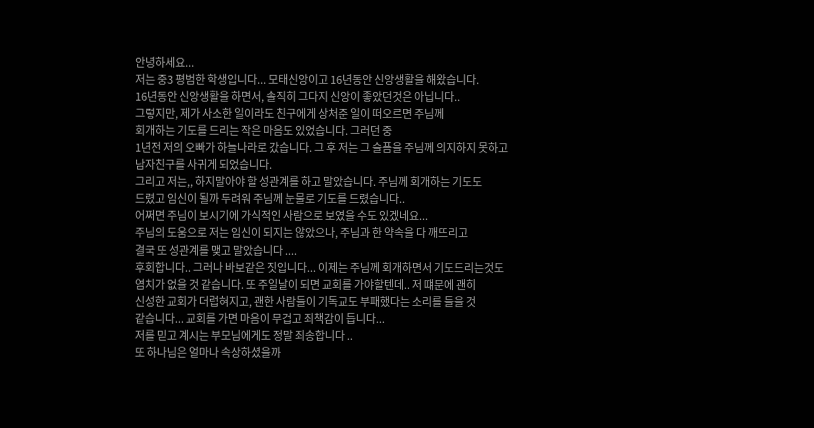안녕하세요...
저는 중3 평범한 학생입니다... 모태신앙이고 16년동안 신앙생활을 해왔습니다.
16년동안 신앙생활을 하면서, 솔직히 그다지 신앙이 좋았던것은 아닙니다..
그렇지만, 제가 사소한 일이라도 친구에게 상처준 일이 떠오르면 주님께
회개하는 기도를 드리는 작은 마음도 있었습니다. 그러던 중
1년전 저의 오빠가 하늘나라로 갔습니다. 그 후 저는 그 슬픔을 주님께 의지하지 못하고
남자친구를 사귀게 되었습니다.
그리고 저는,, 하지말아야 할 성관계를 하고 말았습니다. 주님께 회개하는 기도도
드렸고 임신이 될까 두려워 주님께 눈물로 기도를 드렸습니다..
어쩌면 주님이 보시기에 가식적인 사람으로 보였을 수도 있겠네요...
주님의 도움으로 저는 임신이 되지는 않았으나, 주님과 한 약속을 다 깨뜨리고
결국 또 성관계를 맺고 말았습니다 ....
후회합니다.. 그러나 바보같은 짓입니다... 이제는 주님께 회개하면서 기도드리는것도
염치가 없을 것 같습니다. 또 주일날이 되면 교회를 가야할텐데.. 저 떄문에 괜히
신성한 교회가 더럽혀지고, 괜한 사람들이 기독교도 부패했다는 소리를 들을 것
같습니다... 교회를 가면 마음이 무겁고 죄책감이 듭니다...
저를 믿고 계시는 부모님에게도 정말 죄송합니다 ..
또 하나님은 얼마나 속상하셨을까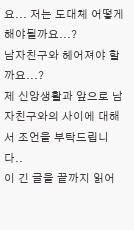요... 저는 도대체 어떻게 해야될까요...?
남자친구와 헤어져야 할까요...?
제 신앙생활과 앞으로 남자친구와의 사이에 대해서 조언을 부탁드립니다..
이 긴 글을 끝까지 읽어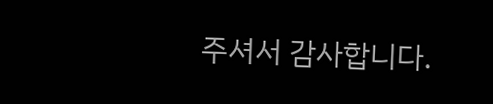주셔서 감사합니다.